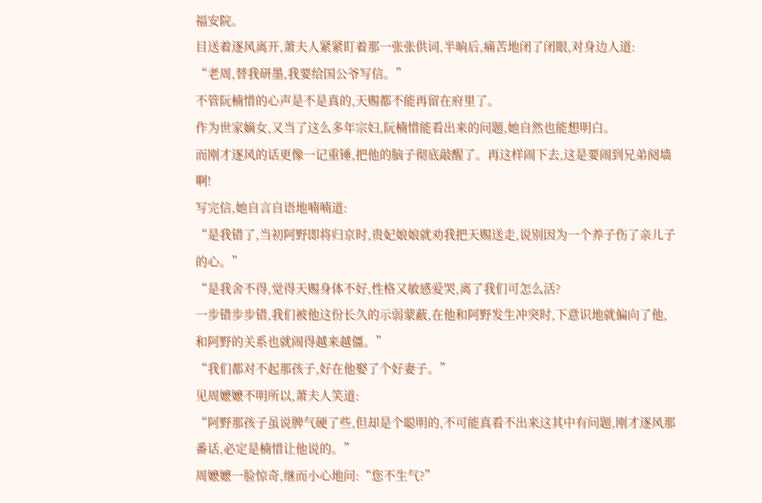福安院。
目送着逐风离开,萧夫人紧紧盯着那一张张供词,半晌后,痛苦地闭了闭眼,对身边人道:
“老周,替我研墨,我要给国公爷写信。”
不管阮楠惜的心声是不是真的,天赐都不能再留在府里了。
作为世家嫡女,又当了这么多年宗妇,阮楠惜能看出来的问题,她自然也能想明白。
而刚才逐风的话更像一记重锤,把他的脑子彻底敲醒了。再这样闹下去,这是要闹到兄弟阋墙啊!
写完信,她自言自语地喃喃道:
“是我错了,当初阿野即将归京时,贵妃娘娘就劝我把天赐送走,说别因为一个养子伤了亲儿子的心。”
“是我舍不得,觉得天赐身体不好,性格又敏感爱哭,离了我们可怎么活?
一步错步步错,我们被他这份长久的示弱蒙蔽,在他和阿野发生冲突时,下意识地就偏向了他,和阿野的关系也就闹得越来越僵。”
“我们都对不起那孩子,好在他娶了个好妻子。”
见周嬷嬷不明所以,萧夫人笑道:
“阿野那孩子虽说脾气硬了些,但却是个聪明的,不可能真看不出来这其中有问题,刚才逐风那番话,必定是楠惜让他说的。”
周嬷嬷一脸惊奇,继而小心地问:“您不生气?”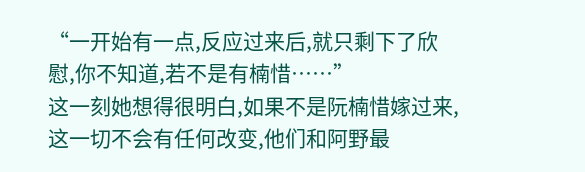“一开始有一点,反应过来后,就只剩下了欣慰,你不知道,若不是有楠惜……”
这一刻她想得很明白,如果不是阮楠惜嫁过来,这一切不会有任何改变,他们和阿野最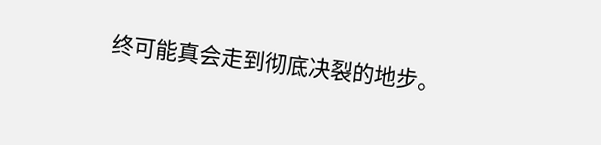终可能真会走到彻底决裂的地步。